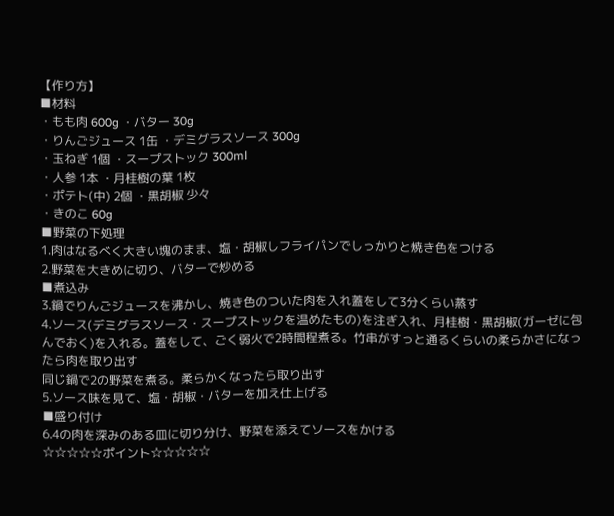【作り方】
■材料
・もも肉 600g ・バター 30g
・りんごジュース 1缶 ・デミグラスソース 300g
・玉ねぎ 1個 ・スープストック 300ml
・人参 1本 ・月桂樹の葉 1枚
・ポテト(中) 2個 ・黒胡椒 少々
・きのこ 60g
■野菜の下処理
1.肉はなるべく大きい塊のまま、塩・胡椒しフライパンでしっかりと焼き色をつける
2.野菜を大きめに切り、バターで炒める
■煮込み
3.鍋でりんごジュースを沸かし、焼き色のついた肉を入れ蓋をして3分くらい蒸す
4.ソース(デミグラスソース・スープストックを温めたもの)を注ぎ入れ、月桂樹・黒胡椒(ガーゼに包んでおく)を入れる。蓋をして、ごく弱火で2時間程煮る。竹串がすっと通るくらいの柔らかさになったら肉を取り出す
同じ鍋で2の野菜を煮る。柔らかくなったら取り出す
5.ソース味を見て、塩・胡椒・バターを加え仕上げる
■盛り付け
6.4の肉を深みのある皿に切り分け、野菜を添えてソースをかける
☆☆☆☆☆ポイント☆☆☆☆☆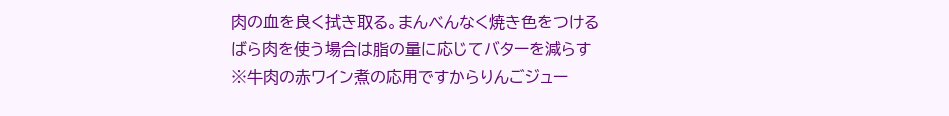肉の血を良く拭き取る。まんべんなく焼き色をつける
ばら肉を使う場合は脂の量に応じてバターを減らす
※牛肉の赤ワイン煮の応用ですからりんごジュー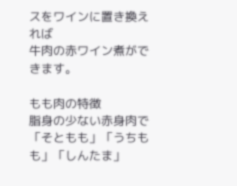スをワインに置き換えれば
牛肉の赤ワイン煮ができます。

もも肉の特徴
脂身の少ない赤身肉で「そともも」「うちもも」「しんたま」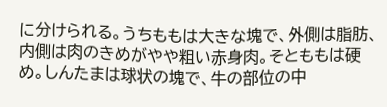に分けられる。うちももは大きな塊で、外側は脂肪、内側は肉のきめがやや粗い赤身肉。そとももは硬め。しんたまは球状の塊で、牛の部位の中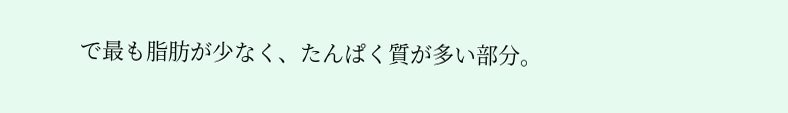で最も脂肪が少なく、たんぱく質が多い部分。